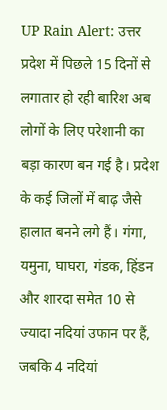UP Rain Alert: उत्तर प्रदेश में पिछले 15 दिनों से लगातार हो रही बारिश अब लोगों के लिए परेशानी का बड़ा कारण बन गई है। प्रदेश के कई जिलों में बाढ़ जैसे हालात बनने लगे हैं। गंगा, यमुना, घाघरा, गंडक, हिंडन और शारदा समेत 10 से ज्यादा नदियां उफान पर हैं, जबकि 4 नदियां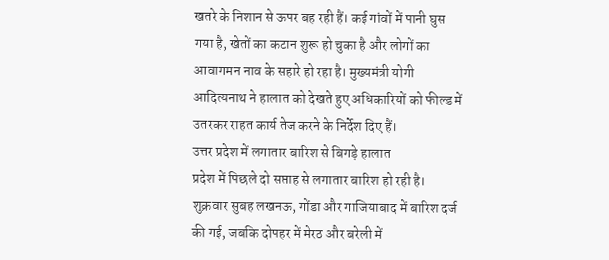खतरे के निशान से ऊपर बह रही हैं। कई गांवों में पानी घुस गया है, खेतों का कटान शुरू हो चुका है और लोगों का आवागमन नाव के सहारे हो रहा है। मुख्यमंत्री योगी आदित्यनाथ ने हालात को देखते हुए अधिकारियों को फील्ड में उतरकर राहत कार्य तेज करने के निर्देश दिए हैं।
उत्तर प्रदेश में लगातार बारिश से बिगड़े हालात
प्रदेश में पिछले दो सप्ताह से लगातार बारिश हो रही है। शुक्रवार सुबह लखनऊ, गोंडा और गाजियाबाद में बारिश दर्ज की गई, जबकि दोपहर में मेरठ और बरेली में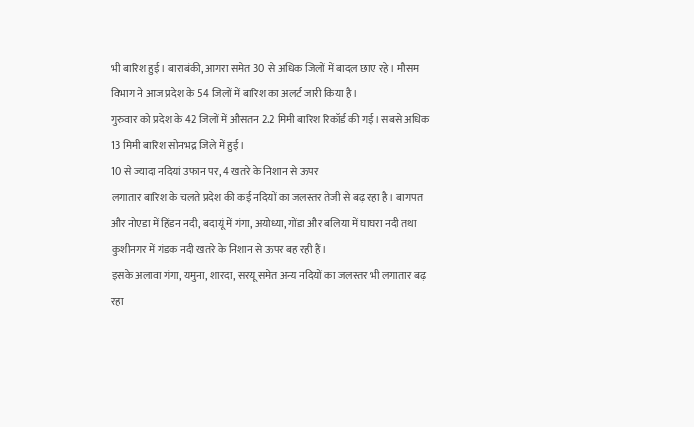भी बारिश हुई। बाराबंकी, आगरा समेत 30 से अधिक जिलों में बादल छाए रहे। मौसम विभाग ने आज प्रदेश के 54 जिलों में बारिश का अलर्ट जारी किया है।
गुरुवार को प्रदेश के 42 जिलों में औसतन 2.2 मिमी बारिश रिकॉर्ड की गई। सबसे अधिक 13 मिमी बारिश सोनभद्र जिले में हुई।
10 से ज्यादा नदियां उफान पर, 4 खतरे के निशान से ऊपर
लगातार बारिश के चलते प्रदेश की कई नदियों का जलस्तर तेजी से बढ़ रहा है। बागपत और नोएडा में हिंडन नदी, बदायूं में गंगा, अयोध्या, गोंडा और बलिया में घाघरा नदी तथा कुशीनगर में गंडक नदी खतरे के निशान से ऊपर बह रही हैं।
इसके अलावा गंगा, यमुना, शारदा, सरयू समेत अन्य नदियों का जलस्तर भी लगातार बढ़ रहा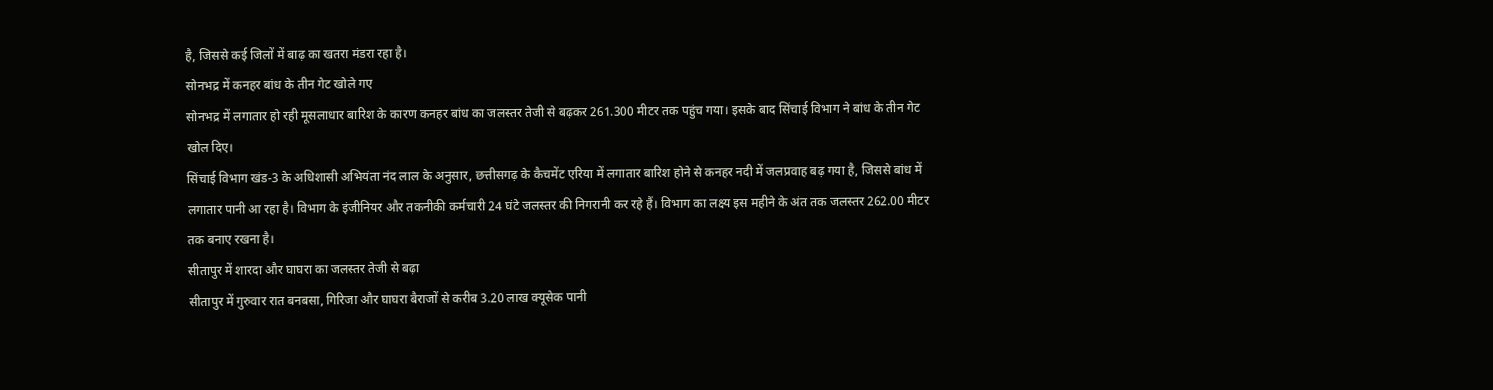है, जिससे कई जिलों में बाढ़ का खतरा मंडरा रहा है।
सोनभद्र में कनहर बांध के तीन गेट खोले गए
सोनभद्र में लगातार हो रही मूसलाधार बारिश के कारण कनहर बांध का जलस्तर तेजी से बढ़कर 261.300 मीटर तक पहुंच गया। इसके बाद सिंचाई विभाग ने बांध के तीन गेट खोल दिए।
सिंचाई विभाग खंड-3 के अधिशासी अभियंता नंद लाल के अनुसार, छत्तीसगढ़ के कैचमेंट एरिया में लगातार बारिश होने से कनहर नदी में जलप्रवाह बढ़ गया है, जिससे बांध में लगातार पानी आ रहा है। विभाग के इंजीनियर और तकनीकी कर्मचारी 24 घंटे जलस्तर की निगरानी कर रहे हैं। विभाग का लक्ष्य इस महीने के अंत तक जलस्तर 262.00 मीटर तक बनाए रखना है।
सीतापुर में शारदा और घाघरा का जलस्तर तेजी से बढ़ा
सीतापुर में गुरुवार रात बनबसा, गिरिजा और घाघरा बैराजों से करीब 3.20 लाख क्यूसेक पानी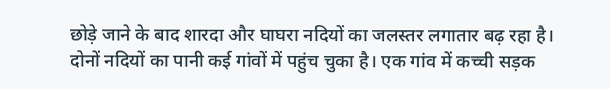छोड़े जाने के बाद शारदा और घाघरा नदियों का जलस्तर लगातार बढ़ रहा है।
दोनों नदियों का पानी कई गांवों में पहुंच चुका है। एक गांव में कच्ची सड़क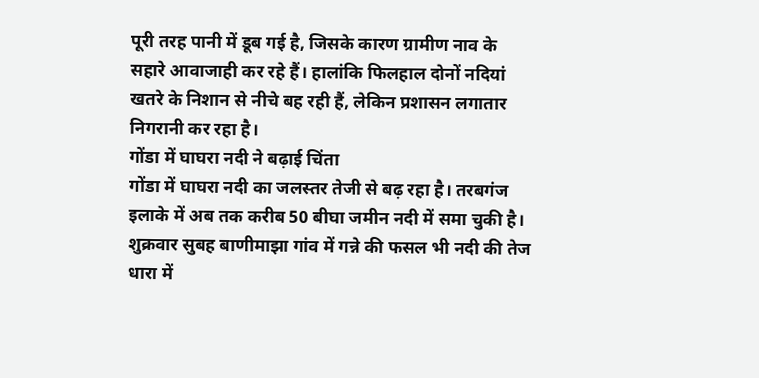पूरी तरह पानी में डूब गई है, जिसके कारण ग्रामीण नाव के सहारे आवाजाही कर रहे हैं। हालांकि फिलहाल दोनों नदियां खतरे के निशान से नीचे बह रही हैं, लेकिन प्रशासन लगातार निगरानी कर रहा है।
गोंडा में घाघरा नदी ने बढ़ाई चिंता
गोंडा में घाघरा नदी का जलस्तर तेजी से बढ़ रहा है। तरबगंज इलाके में अब तक करीब 50 बीघा जमीन नदी में समा चुकी है। शुक्रवार सुबह बाणीमाझा गांव में गन्ने की फसल भी नदी की तेज धारा में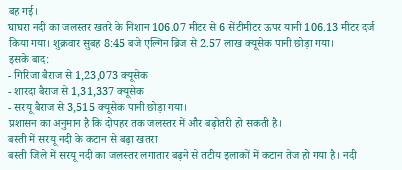बह गई।
घाघरा नदी का जलस्तर खतरे के निशान 106.07 मीटर से 6 सेंटीमीटर ऊपर यानी 106.13 मीटर दर्ज किया गया। शुक्रवार सुबह 8:45 बजे एल्गिन ब्रिज से 2.57 लाख क्यूसेक पानी छोड़ा गया।
इसके बाद:
- गिरिजा बैराज से 1,23,073 क्यूसेक
- शारदा बैराज से 1,31,337 क्यूसेक
- सरयू बैराज से 3,515 क्यूसेक पानी छोड़ा गया।
प्रशासन का अनुमान है कि दोपहर तक जलस्तर में और बढ़ोतरी हो सकती है।
बस्ती में सरयू नदी के कटान से बढ़ा खतरा
बस्ती जिले में सरयू नदी का जलस्तर लगातार बढ़ने से तटीय इलाकों में कटान तेज हो गया है। नदी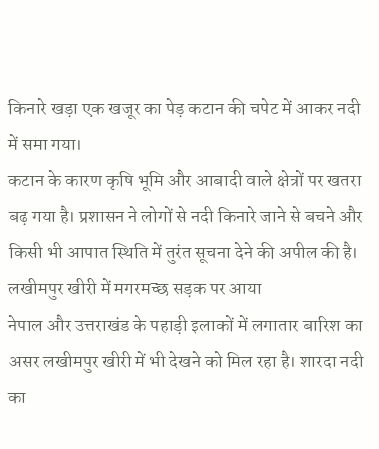किनारे खड़ा एक खजूर का पेड़ कटान की चपेट में आकर नदी में समा गया।
कटान के कारण कृषि भूमि और आबादी वाले क्षेत्रों पर खतरा बढ़ गया है। प्रशासन ने लोगों से नदी किनारे जाने से बचने और किसी भी आपात स्थिति में तुरंत सूचना देने की अपील की है।
लखीमपुर खीरी में मगरमच्छ सड़क पर आया
नेपाल और उत्तराखंड के पहाड़ी इलाकों में लगातार बारिश का असर लखीमपुर खीरी में भी देखने को मिल रहा है। शारदा नदी का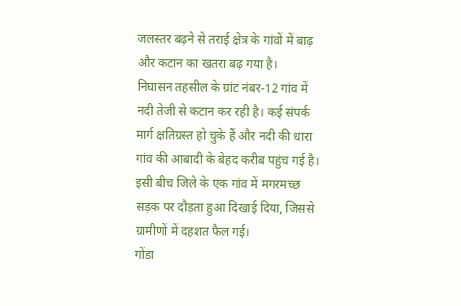जलस्तर बढ़ने से तराई क्षेत्र के गांवों में बाढ़ और कटान का खतरा बढ़ गया है।
निघासन तहसील के ग्रांट नंबर-12 गांव में नदी तेजी से कटान कर रही है। कई संपर्क मार्ग क्षतिग्रस्त हो चुके हैं और नदी की धारा गांव की आबादी के बेहद करीब पहुंच गई है। इसी बीच जिले के एक गांव में मगरमच्छ सड़क पर दौड़ता हुआ दिखाई दिया, जिससे ग्रामीणों में दहशत फैल गई।
गोंडा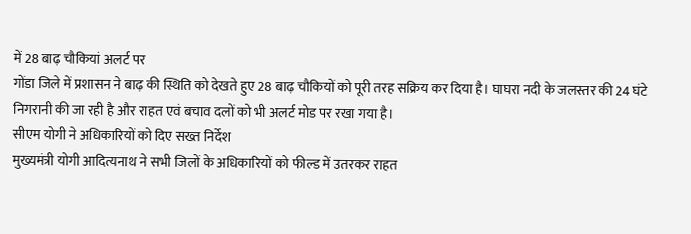में 28 बाढ़ चौकियां अलर्ट पर
गोंडा जिले में प्रशासन ने बाढ़ की स्थिति को देखते हुए 28 बाढ़ चौकियों को पूरी तरह सक्रिय कर दिया है। घाघरा नदी के जलस्तर की 24 घंटे निगरानी की जा रही है और राहत एवं बचाव दलों को भी अलर्ट मोड पर रखा गया है।
सीएम योगी ने अधिकारियों को दिए सख्त निर्देश
मुख्यमंत्री योगी आदित्यनाथ ने सभी जिलों के अधिकारियों को फील्ड में उतरकर राहत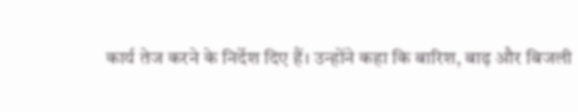कार्य तेज करने के निर्देश दिए हैं। उन्होंने कहा कि बारिश, बाढ़ और बिजली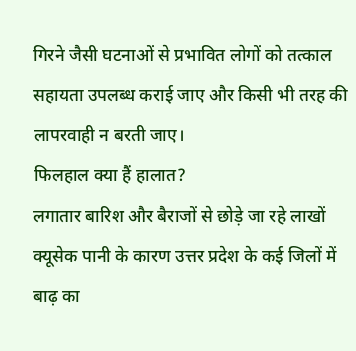गिरने जैसी घटनाओं से प्रभावित लोगों को तत्काल सहायता उपलब्ध कराई जाए और किसी भी तरह की लापरवाही न बरती जाए।
फिलहाल क्या हैं हालात?
लगातार बारिश और बैराजों से छोड़े जा रहे लाखों क्यूसेक पानी के कारण उत्तर प्रदेश के कई जिलों में बाढ़ का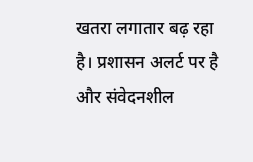खतरा लगातार बढ़ रहा है। प्रशासन अलर्ट पर है और संवेदनशील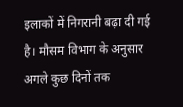इलाकों में निगरानी बढ़ा दी गई है। मौसम विभाग के अनुसार अगले कुछ दिनों तक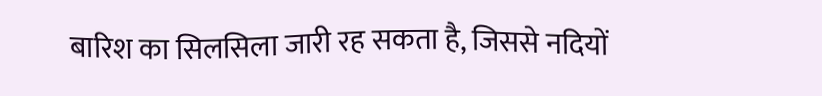बारिश का सिलसिला जारी रह सकता है, जिससे नदियों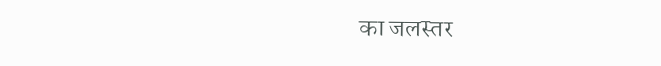का जलस्तर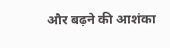और बढ़ने की आशंका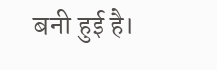बनी हुई है।